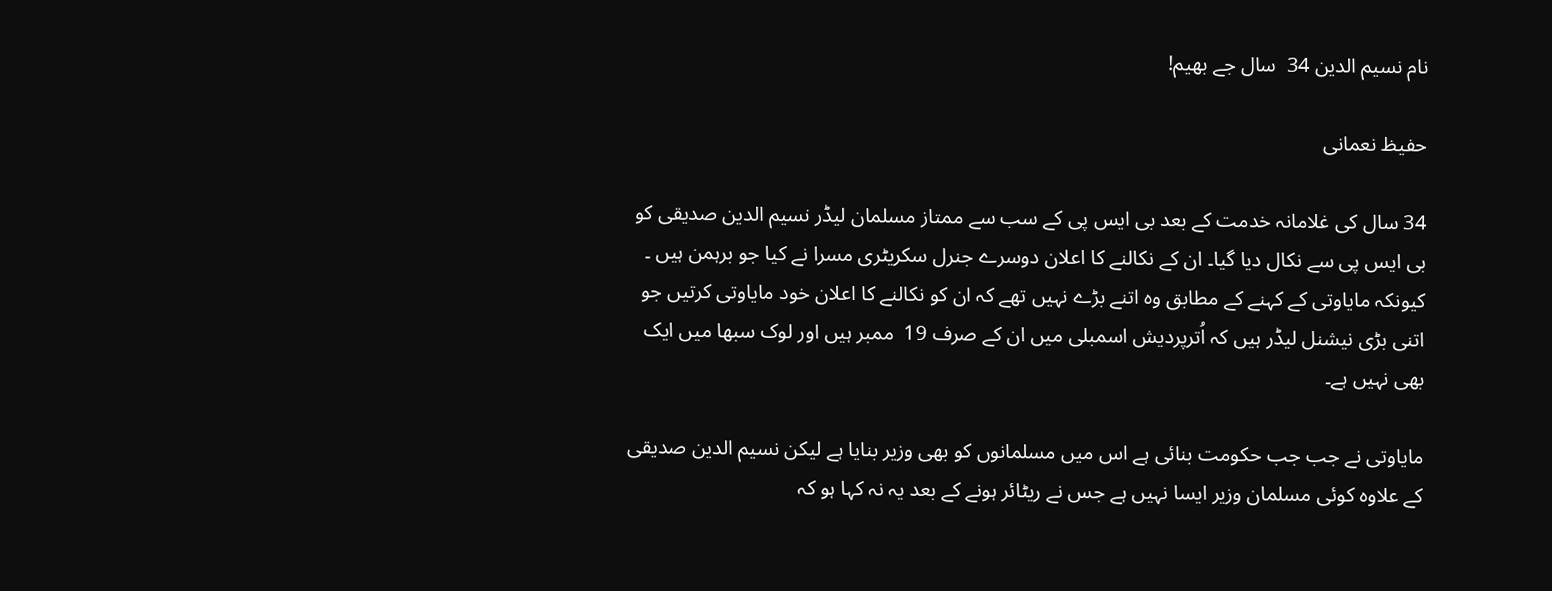نام نسیم الدین 34  سال جے بھیم!

حفیظ نعمانی

34 سال کی غلامانہ خدمت کے بعد بی ایس پی کے سب سے ممتاز مسلمان لیڈر نسیم الدین صدیقی کو بی ایس پی سے نکال دیا گیا۔ ان کے نکالنے کا اعلان دوسرے جنرل سکریٹری مسرا نے کیا جو برہمن ہیں ۔ کیونکہ مایاوتی کے کہنے کے مطابق وہ اتنے بڑے نہیں تھے کہ ان کو نکالنے کا اعلان خود مایاوتی کرتیں جو اتنی بڑی نیشنل لیڈر ہیں کہ اُترپردیش اسمبلی میں ان کے صرف 19  ممبر ہیں اور لوک سبھا میں ایک بھی نہیں ہے۔

مایاوتی نے جب جب حکومت بنائی ہے اس میں مسلمانوں کو بھی وزیر بنایا ہے لیکن نسیم الدین صدیقی کے علاوہ کوئی مسلمان وزیر ایسا نہیں ہے جس نے ریٹائر ہونے کے بعد یہ نہ کہا ہو کہ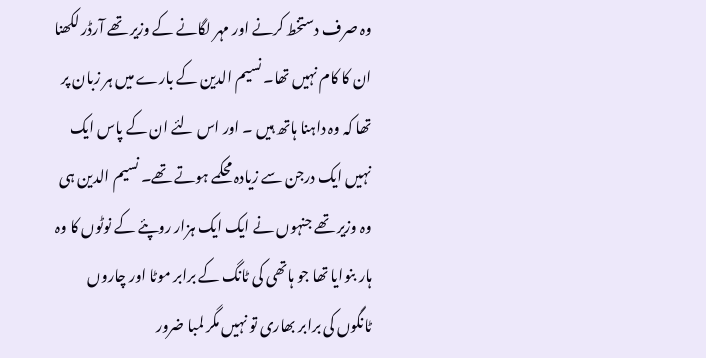وہ صرف دستخط کرنے اور مہر لگانے کے وزیر تھے آرڈر لکھنا ان کا کام نہیں تھا۔ نسیم الدین کے بارے میں ہر زبان پر تھا کہ وہ داہنا ہاتھ ہیں ۔ اور اس لئے ان کے پاس ایک نہیں ایک درجن سے زیادہ محکمے ہوتے تھے۔ نسیم الدین ہی وہ وزیر تھے جنہوں نے ایک ایک ہزار روپئے کے نوٹوں کا وہ ہار بنوایا تھا جو ہاتھی کی ٹانگ کے برابر موٹا اور چاروں ٹانگوں کی برابر بھاری تو نہیں مگر لمبا ضرور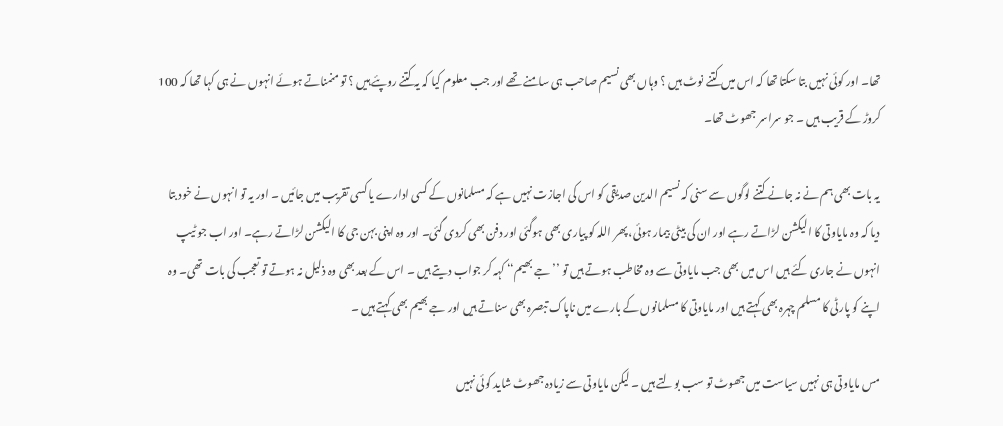تھا۔ اور کوئی نہیں بتا سکتا تھا کہ اس میں کتنے نوٹ ہیں ؟ وہاں بھی نسیم صاحب ہی سامنے تھے اور جب معلوم کیا کہ یہ کتنے روپئے ہیں ؟ تو منمناتے ہوئے انہوں نے ہی کہا تھا کہ 100  کروڑ کے قریب ہیں ۔ جو سراسر جھوٹ تھا۔

یہ بات بھی ہم نے نہ جانے کتنے لوگوں سے سنی کہ نسیم الدین صدیقی کو اس کی اجازت نہیں ہے کہ مسلمانوں کے کسی ادارے یا کسی تقریب میں جائیں ۔ اور یہ تو انہوں نے خود بتا دیا کہ وہ مایاوتی کا الیکشن لڑاتے رہے اور ان کی بیٹی بیمار ہوئی، پھر اللہ کو پیاری بھی ہوگئی اور دفن بھی کردی گئی۔ اور وہ اپنی بہن جی کا الیکشن لڑاتے رہے۔ اور اب جو ٹیپ انہوں نے جاری کئے ہیں اس میں بھی جب مایاوتی سے وہ مخاطب ہوتے ہیں تو ’’جے بھیم‘‘ کہہ کر جواب دیتے ہیں ۔ اس کے بعد بھی وہ ذلیل نہ ہوتے تو تعجب کی بات تھی۔ وہ اپنے کو پارٹی کا مسلم چہرہ بھی کہتے ہیں اور مایاوتی کا مسلمانوں کے بارے میں ناپاک تبصرہ بھی سناتے ہیں اور جے بھیم بھی کہتے ہیں ۔

مس مایاوتی ہی نہیں سیاست میں جھوٹ تو سب بولتے ہیں ۔ لیکن مایاوتی سے زیادہ جھوٹ شاید کوئی نہیں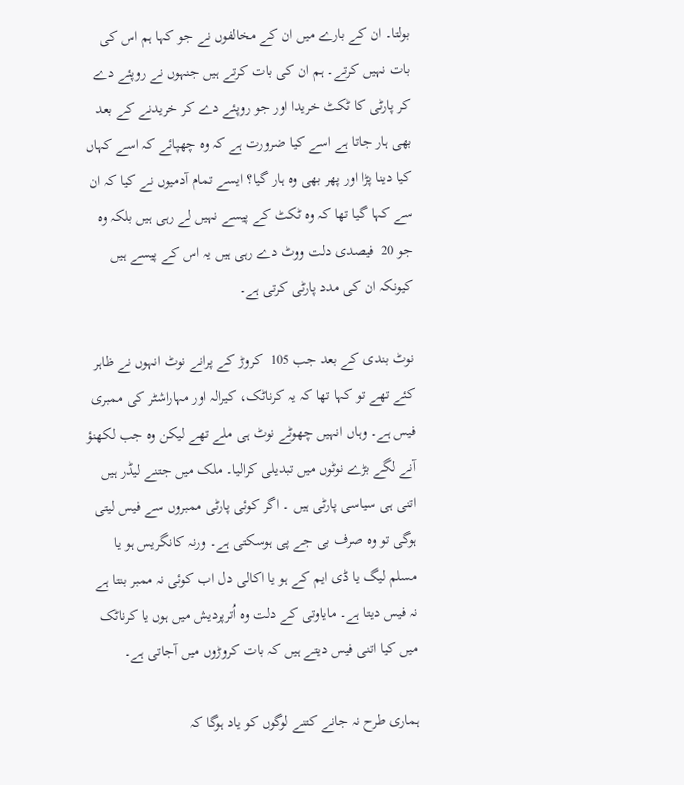بولتا۔ ان کے بارے میں ان کے مخالفوں نے جو کہا ہم اس کی بات نہیں کرتے۔ ہم ان کی بات کرتے ہیں جنہوں نے روپئے دے کر پارٹی کا ٹکٹ خریدا اور جو روپئے دے کر خریدنے کے بعد بھی ہار جاتا ہے اسے کیا ضرورت ہے کہ وہ چھپائے کہ اسے کہاں کیا دینا پڑا اور پھر بھی وہ ہار گیا؟ ایسے تمام آدمیوں نے کیا کہ ان سے کہا گیا تھا کہ وہ ٹکٹ کے پیسے نہیں لے رہی ہیں بلکہ وہ جو 20  فیصدی دلت ووٹ دے رہی ہیں یہ اس کے پیسے ہیں کیونکہ ان کی مدد پارٹی کرتی ہے۔

نوٹ بندی کے بعد جب 105  کروڑ کے پرانے نوٹ انہوں نے ظاہر کئے تھے تو کہا تھا کہ یہ کرناٹک، کیرالہ اور مہاراشٹر کی ممبری فیس ہے۔ وہاں انہیں چھوٹے نوٹ ہی ملے تھے لیکن وہ جب لکھنؤ آنے لگے بڑے نوٹوں میں تبدیلی کرالیا۔ ملک میں جتنے لیڈر ہیں اتنی ہی سیاسی پارٹی ہیں ۔ اگر کوئی پارٹی ممبروں سے فیس لیتی ہوگی تو وہ صرف بی جے پی ہوسکتی ہے۔ ورنہ کانگریس ہو یا مسلم لیگ یا ڈی ایم کے ہو یا اکالی دل اب کوئی نہ ممبر بنتا ہے نہ فیس دیتا ہے۔ مایاوتی کے دلت وہ اُترپردیش میں ہوں یا کرناٹک میں کیا اتنی فیس دیتے ہیں کہ بات کروڑوں میں آجاتی ہے۔

ہماری طرح نہ جانے کتنے لوگوں کو یاد ہوگا کہ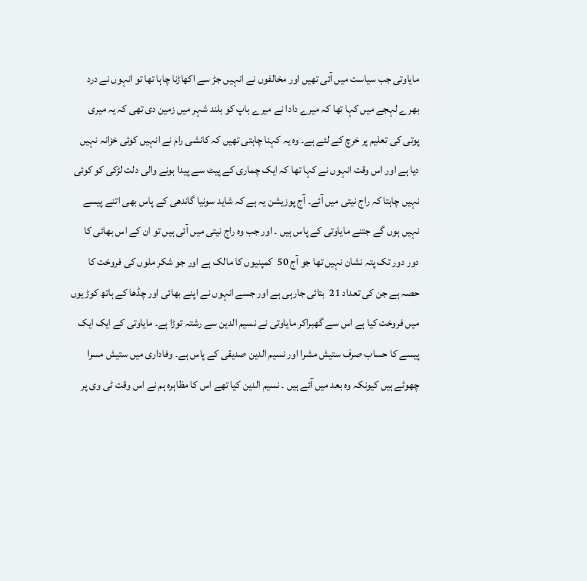مایاوتی جب سیاست میں آئی تھیں اور مخالفوں نے انہیں جڑ سے اکھاڑنا چاہا تھا تو انہوں نے درد بھرے لہجے میں کہا تھا کہ میرے دادا نے میرے باپ کو بلند شہر میں زمین دی تھی کہ یہ میری پوتی کی تعلیم پر خرچ کے لئے ہے۔ وہ یہ کہنا چاہتی تھیں کہ کانشی رام نے انہیں کوئی خزانہ نہیں دیا ہے اور اس وقت انہوں نے کہا تھا کہ ایک چماری کے پیٹ سے پیدا ہونے والی دلت لڑکی کو کوئی نہیں چاہتا کہ راج نیتی میں آئے۔ آج پوزیشن یہ ہے کہ شاید سونیا گاندھی کے پاس بھی اتنے پیسے نہیں ہوں گے جتنے مایاوتی کے پاس ہیں ۔ اور جب وہ راج نیتی میں آئی ہیں تو ان کے اس بھائی کا دور دور تک پتہ نشان نہیں تھا جو آج 50  کمپنیوں کا مالک ہے اور جو شکر ملوں کی فروخت کا حصہ ہے جن کی تعداد 21  بتائی جارہی ہے اور جسے انہوں نے اپنے بھائی اور چڈھا کے ہاتھ کوڑیوں میں فروخت کیا ہے اس سے گھبراکر مایاوتی نے نسیم الدین سے رشتہ توڑا ہے۔ مایاوتی کے ایک ایک پیسے کا حساب صرف ستیش مشرا اور نسیم الدین صدیقی کے پاس ہے۔ وفاداری میں ستیش مسرا چھوٹے ہیں کیونکہ وہ بعد میں آئے ہیں ۔ نسیم الدین کیا تھے اس کا مظاہرہ ہم نے اس وقت ٹی وی پر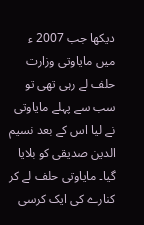دیکھا جب 2007 ء میں مایاوتی وزارت حلف لے رہی تھی تو سب سے پہلے مایاوتی نے لیا اس کے بعد نسیم الدین صدیقی کو بلایا گیا۔ مایاوتی حلف لے کر کنارے کی ایک کرسی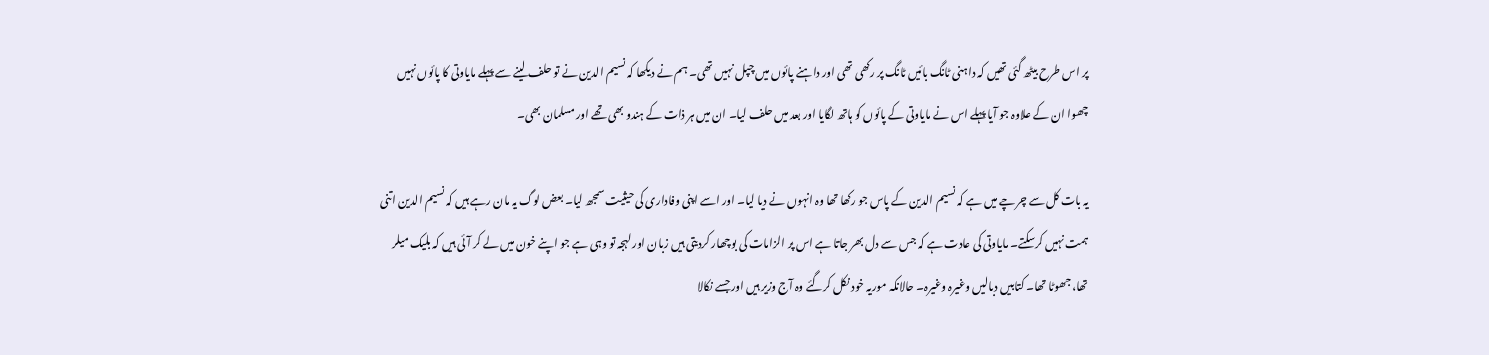پر اس طرح بیٹھ گئی تھیں کہ داہنی ٹانگ بائیں ٹانگ پر رکھی تھی اور داہنے پائوں میں چپل نہیں تھی۔ ہم نے دیکھا کہ نسیم الدین نے تو حلف لینے سے پہلے مایاوتی کا پائوں نہیں چھوا ان کے علاوہ جو آیا پہلے اس نے مایاوتی کے پائوں کو ہاتھ لگایا اور بعد میں حلف لیا۔ ان میں ہر ذات کے ہندو بھی تھے اور مسلمان بھی۔

یہ بات کل سے چرچے میں ہے کہ نسیم الدین کے پاس جو رکھا تھا وہ انہوں نے دیا لیا۔ اور اسے اپنی وفاداری کی حیثیت سمجھ لیا۔ بعض لوگ یہ مان رہے ہیں کہ نسیم الدین اتنی ہمت نہیں کرسکتے۔ مایاوتی کی عادت ہے کہ جس سے دل بھر جاتا ہے اس پر الزامات کی بوچھار کردیتی ہیں زبان اور لہجہ تو وہی ہے جو اپنے خون میں لے کر آئی ہیں کہ بلیک میلر تھا، جھوٹا تھا۔ کتابیں دبالیں وغیرہ وغیرہ۔ حالانکہ موریہ خود نکل کرگئے وہ آج وزیر ہیں اور جسے نکالا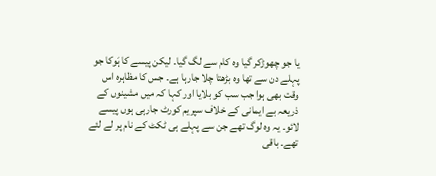یا جو چھوڑکر گیا وہ کام سے لگ گیا۔ لیکن پیسے کا ہَوکا جو پہلے دن سے تھا وہ بڑھتا چلا جارہا ہے۔ جس کا مظاہرہ اس وقت بھی ہوا جب سب کو بلایا اور کہا کہ میں مشینوں کے ذریعہ بے ایمانی کے خلاف سپریم کورٹ جارہی ہوں پیسے لائو۔ یہ وہ لوگ تھے جن سے پہلے ہی ٹکٹ کے نام پر لے لئے تھے۔ باقی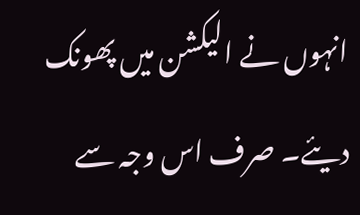انہوں نے الیکشن میں پھونک دیئے۔ صرف اس وجہ سے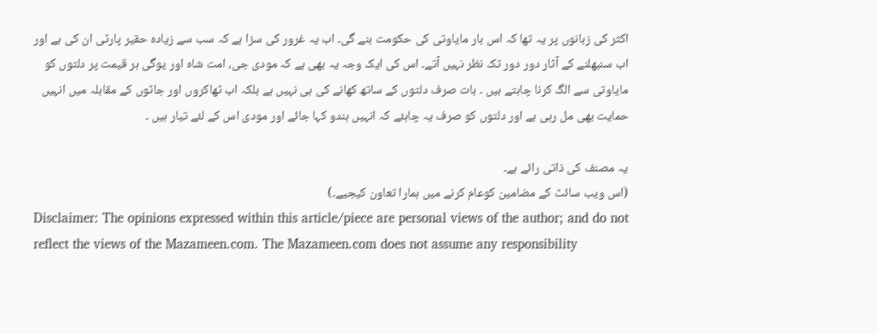اکثر کی زبانوں پر یہ تھا کہ اس بار مایاوتی کی حکومت بنے گی۔ اب یہ غرور کی سزا ہے کہ سب سے زیادہ حقیر پارٹی ان کی ہے اور اب سنبھلنے کے آثار دور دور تک نظر نہیں آتے۔ اس کی ایک وجہ یہ بھی ہے کہ مودی جی، امت شاہ اور یوگی ہر قیمت پر دلتوں کو مایاوتی سے الگ کرنا چاہتے ہیں ۔ بات صرف دلتوں کے ساتھ کھانے کی ہی نہیں ہے بلکہ اب ٹھاکروں اور جاٹوں کے مقابلہ میں انہیں حمایت بھی مل رہی ہے اور دلتوں کو صرف یہ چاہئے کہ انہیں ہندو کہا جائے اور مودی اس کے لئے تیار ہیں ۔

یہ مصنف کی ذاتی رائے ہے۔
(اس ویب سائٹ کے مضامین کوعام کرنے میں ہمارا تعاون کیجیے۔)
Disclaimer: The opinions expressed within this article/piece are personal views of the author; and do not reflect the views of the Mazameen.com. The Mazameen.com does not assume any responsibility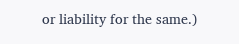or liability for the same.)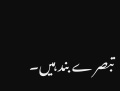تبصرے بند ہیں۔